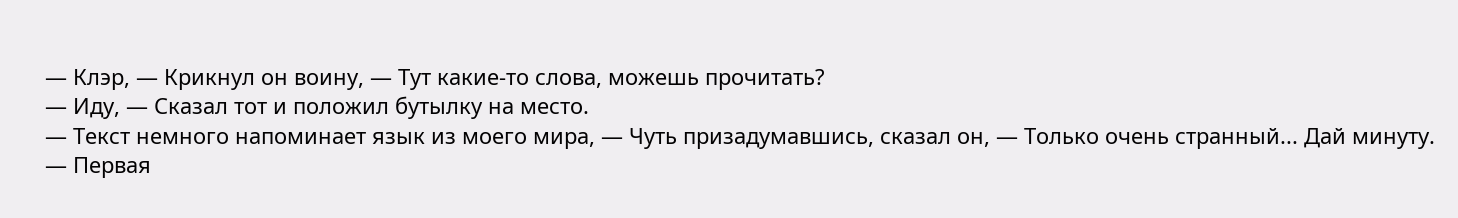— Клэр, — Крикнул он воину, — Тут какие-то слова, можешь прочитать?
— Иду, — Сказал тот и положил бутылку на место.
— Текст немного напоминает язык из моего мира, — Чуть призадумавшись, сказал он, — Только очень странный... Дай минуту.
— Первая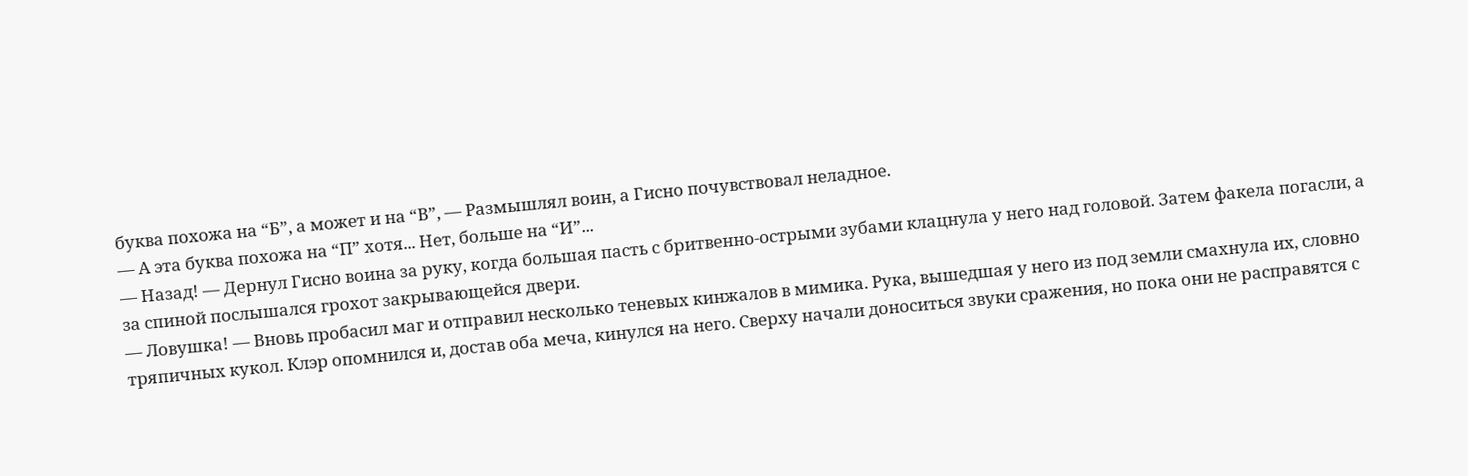буква похожа на “Б”, а может и на “В”, — Размышлял воин, а Гисно почувствовал неладное.
— А эта буква похожа на “П” хотя... Нет, больше на “И”...
— Назад! — Дернул Гисно воина за руку, когда большая пасть с бритвенно-острыми зубами клацнула у него над головой. Затем факела погасли, а за спиной послышался грохот закрывающейся двери.
— Ловушка! — Вновь пробасил маг и отправил несколько теневых кинжалов в мимика. Рука, вышедшая у него из под земли смахнула их, словно тряпичных кукол. Клэр опомнился и, достав оба меча, кинулся на него. Сверху начали доноситься звуки сражения, но пока они не расправятся с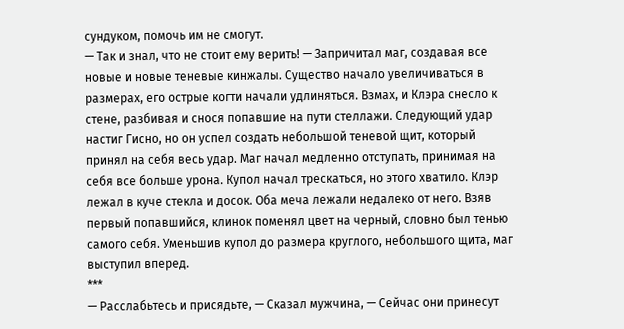сундуком, помочь им не смогут.
— Так и знал, что не стоит ему верить! — Запричитал маг, создавая все новые и новые теневые кинжалы. Существо начало увеличиваться в размерах, его острые когти начали удлиняться. Взмах, и Клэра снесло к стене, разбивая и снося попавшие на пути стеллажи. Следующий удар настиг Гисно, но он успел создать небольшой теневой щит, который принял на себя весь удар. Маг начал медленно отступать, принимая на себя все больше урона. Купол начал трескаться, но этого хватило. Клэр лежал в куче стекла и досок. Оба меча лежали недалеко от него. Взяв первый попавшийся, клинок поменял цвет на черный, словно был тенью самого себя. Уменьшив купол до размера круглого, небольшого щита, маг выступил вперед.
***
— Расслабьтесь и присядьте, — Сказал мужчина, — Сейчас они принесут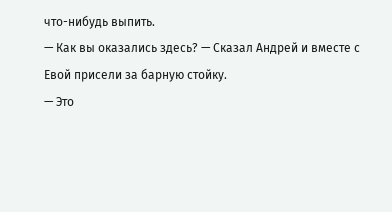что-нибудь выпить.
— Как вы оказались здесь? — Сказал Андрей и вместе с Евой присели за барную стойку.
— Это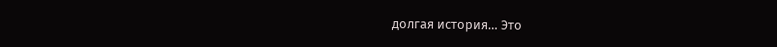долгая история… Это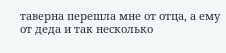таверна перешла мне от отца, а ему от деда и так несколько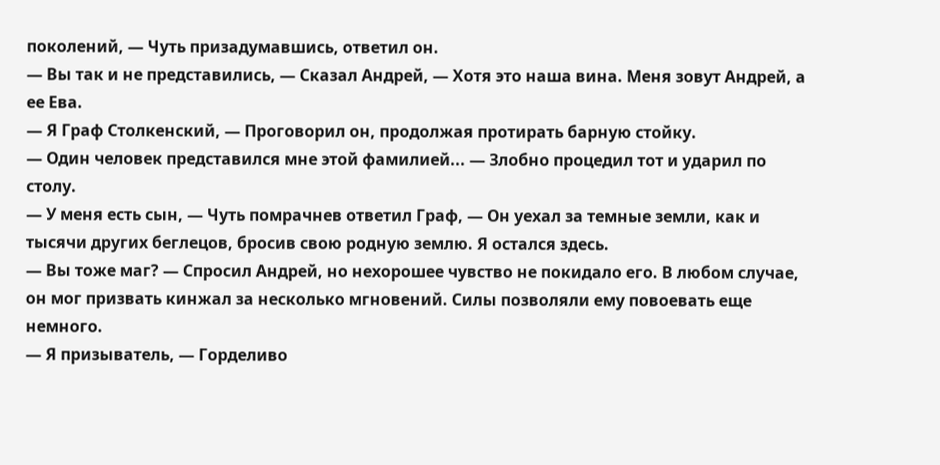поколений, — Чуть призадумавшись, ответил он.
— Вы так и не представились, — Сказал Андрей, — Хотя это наша вина. Меня зовут Андрей, а ее Ева.
— Я Граф Столкенский, — Проговорил он, продолжая протирать барную стойку.
— Один человек представился мне этой фамилией... — Злобно процедил тот и ударил по столу.
— У меня есть сын, — Чуть помрачнев ответил Граф, — Он уехал за темные земли, как и тысячи других беглецов, бросив свою родную землю. Я остался здесь.
— Вы тоже маг? — Спросил Андрей, но нехорошее чувство не покидало его. В любом случае, он мог призвать кинжал за несколько мгновений. Силы позволяли ему повоевать еще немного.
— Я призыватель, — Горделиво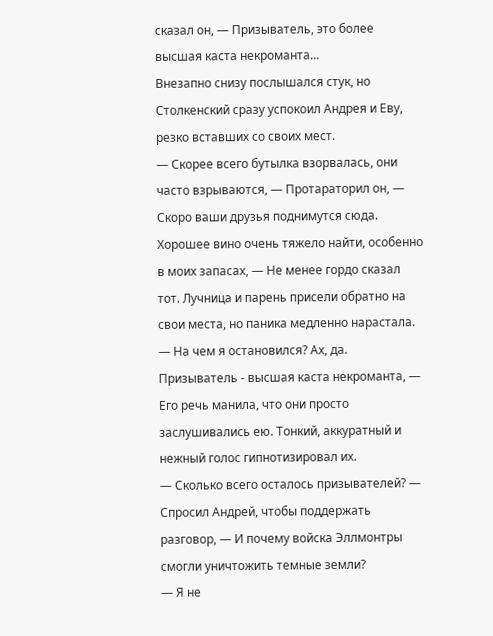сказал он, — Призыватель, это более высшая каста некроманта...
Внезапно снизу послышался стук, но Столкенский сразу успокоил Андрея и Еву, резко вставших со своих мест.
— Скорее всего бутылка взорвалась, они часто взрываются, — Протараторил он, — Скоро ваши друзья поднимутся сюда. Хорошее вино очень тяжело найти, особенно в моих запасах, — Не менее гордо сказал тот. Лучница и парень присели обратно на свои места, но паника медленно нарастала.
— На чем я остановился? Ах, да. Призыватель - высшая каста некроманта, — Его речь манила, что они просто заслушивались ею. Тонкий, аккуратный и нежный голос гипнотизировал их.
— Сколько всего осталось призывателей? — Спросил Андрей, чтобы поддержать разговор, — И почему войска Эллмонтры смогли уничтожить темные земли?
— Я не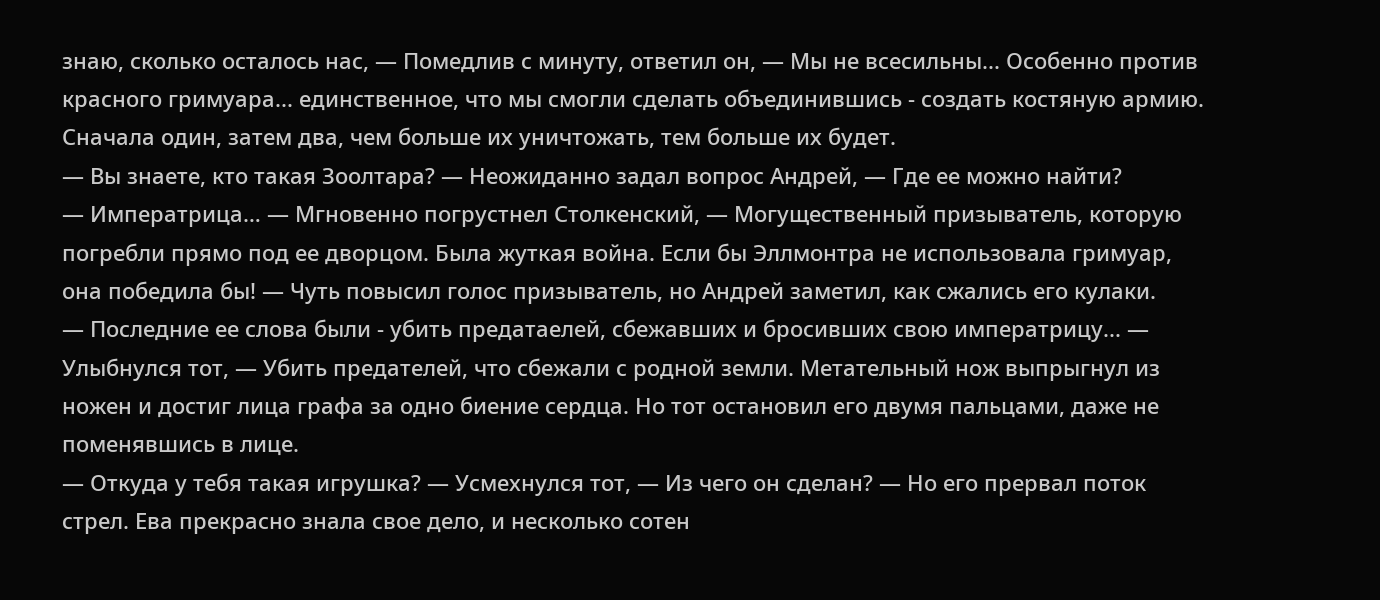знаю, сколько осталось нас, — Помедлив с минуту, ответил он, — Мы не всесильны... Особенно против красного гримуара... единственное, что мы смогли сделать объединившись - создать костяную армию. Сначала один, затем два, чем больше их уничтожать, тем больше их будет.
— Вы знаете, кто такая Зоолтара? — Неожиданно задал вопрос Андрей, — Где ее можно найти?
— Императрица… — Мгновенно погрустнел Столкенский, — Могущественный призыватель, которую погребли прямо под ее дворцом. Была жуткая война. Если бы Эллмонтра не использовала гримуар, она победила бы! — Чуть повысил голос призыватель, но Андрей заметил, как сжались его кулаки.
— Последние ее слова были - убить предатаелей, сбежавших и бросивших свою императрицу... — Улыбнулся тот, — Убить предателей, что сбежали с родной земли. Метательный нож выпрыгнул из ножен и достиг лица графа за одно биение сердца. Но тот остановил его двумя пальцами, даже не поменявшись в лице.
— Откуда у тебя такая игрушка? — Усмехнулся тот, — Из чего он сделан? — Но его прервал поток стрел. Ева прекрасно знала свое дело, и несколько сотен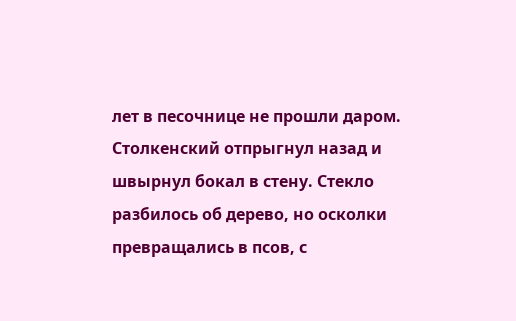лет в песочнице не прошли даром. Столкенский отпрыгнул назад и швырнул бокал в стену. Стекло разбилось об дерево, но осколки превращались в псов, с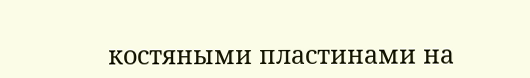костяными пластинами на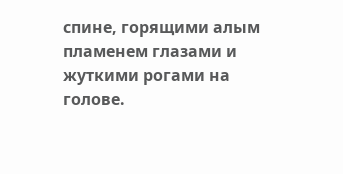спине, горящими алым пламенем глазами и жуткими рогами на голове.